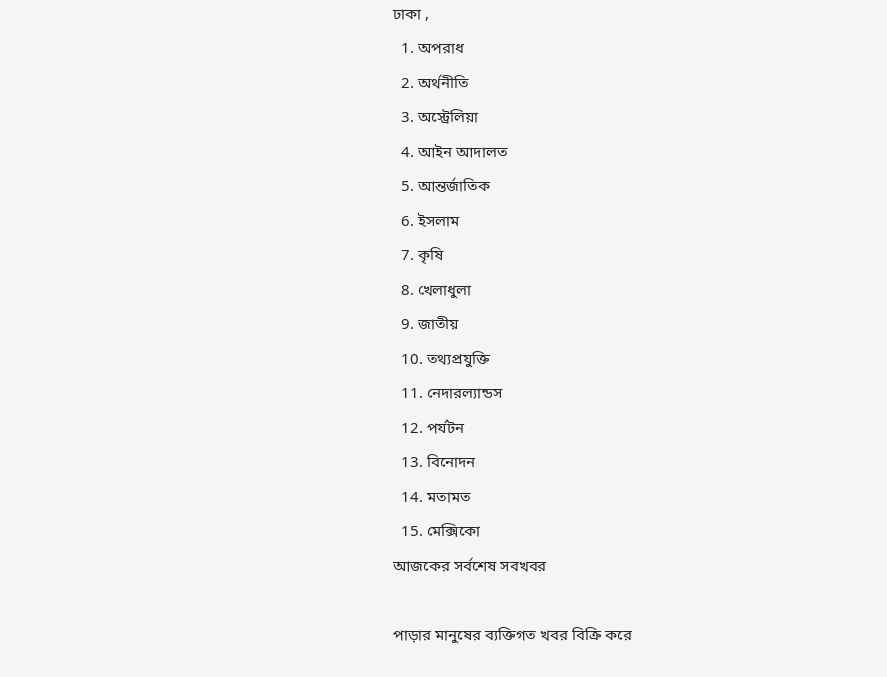ঢাকা ,
  1. অপরাধ
  2. অর্থনীতি
  3. অস্ট্রেলিয়া
  4. আইন আদালত
  5. আন্তর্জাতিক
  6. ইসলাম
  7. কৃষি
  8. খেলাধুলা
  9. জাতীয়
  10. তথ্যপ্রযুক্তি
  11. নেদারল্যান্ডস
  12. পর্যটন
  13. বিনোদন
  14. মতামত
  15. মেক্সিকো
আজকের সর্বশেষ সবখবর

পাড়ার মানুষের ব্যক্তিগত খবর বিক্রি করে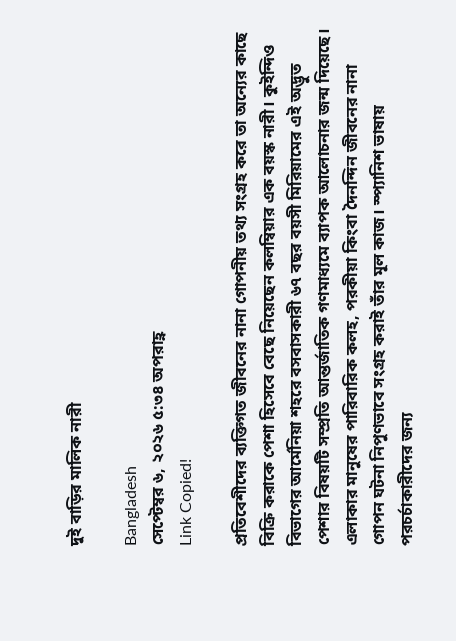দুই বাড়ির মালিক নারী

Bangladesh
সেপ্টেম্বর ৬, ২০২৬ ৫:৩৪ অপরাহ্ণ
Link Copied!

প্রতিবেশীদের ব্যক্তিগত জীবনের নানা গোপনীয় তথ্য সংগ্রহ করে তা অন্যের কাছে বিক্রি করাকে পেশা হিসেবে বেছে নিয়েছেন কলম্বিয়ার এক বয়স্ক নারী। কুইন্দিও বিভাগের আর্মেনিয়া শহরে বসবাসকারী ৬৭ বছর বয়সী মিরিয়ামের এই অদ্ভুত পেশার বিষয়টি সম্প্রতি আন্তর্জাতিক গণমাধ্যমে ব্যাপক আলোচনার জন্ম দিয়েছে। এলাকার মানুষের পারিবারিক কলহ, পরকীয়া কিংবা দৈনন্দিন জীবনের নানা গোপন ঘটনা নিপুণভাবে সংগ্রহ করাই তাঁর মূল কাজ। স্প্যানিশ ভাষায় পরচর্চাকারীদের জন্য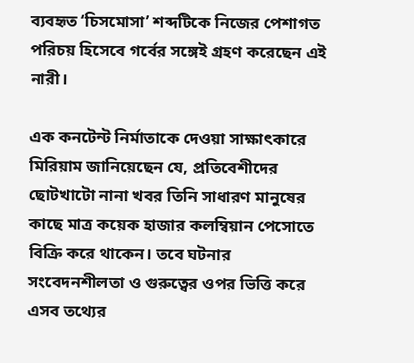ব্যবহৃত ‘চিসমোসা’ শব্দটিকে নিজের পেশাগত পরিচয় হিসেবে গর্বের সঙ্গেই গ্রহণ করেছেন এই নারী।

এক কনটেন্ট নির্মাতাকে দেওয়া সাক্ষাৎকারে মিরিয়াম জানিয়েছেন যে, প্রতিবেশীদের ছোটখাটো নানা খবর তিনি সাধারণ মানুষের কাছে মাত্র কয়েক হাজার কলম্বিয়ান পেসোতে বিক্রি করে থাকেন। তবে ঘটনার সংবেদনশীলতা ও গুরুত্বের ওপর ভিত্তি করে এসব তথ্যের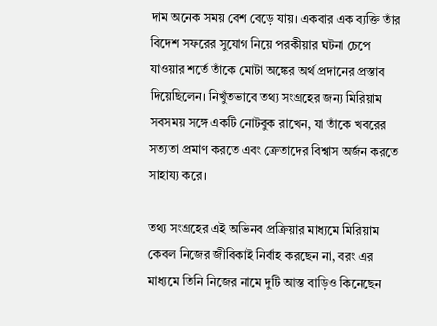দাম অনেক সময় বেশ বেড়ে যায়। একবার এক ব্যক্তি তাঁর বিদেশ সফরের সুযোগ নিয়ে পরকীয়ার ঘটনা চেপে যাওয়ার শর্তে তাঁকে মোটা অঙ্কের অর্থ প্রদানের প্রস্তাব দিয়েছিলেন। নিখুঁতভাবে তথ্য সংগ্রহের জন্য মিরিয়াম সবসময় সঙ্গে একটি নোটবুক রাখেন, যা তাঁকে খবরের সত্যতা প্রমাণ করতে এবং ক্রেতাদের বিশ্বাস অর্জন করতে সাহায্য করে।

তথ্য সংগ্রহের এই অভিনব প্রক্রিয়ার মাধ্যমে মিরিয়াম কেবল নিজের জীবিকাই নির্বাহ করছেন না, বরং এর মাধ্যমে তিনি নিজের নামে দুটি আস্ত বাড়িও কিনেছেন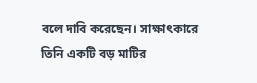বলে দাবি করেছেন। সাক্ষাৎকারে তিনি একটি বড় মাটির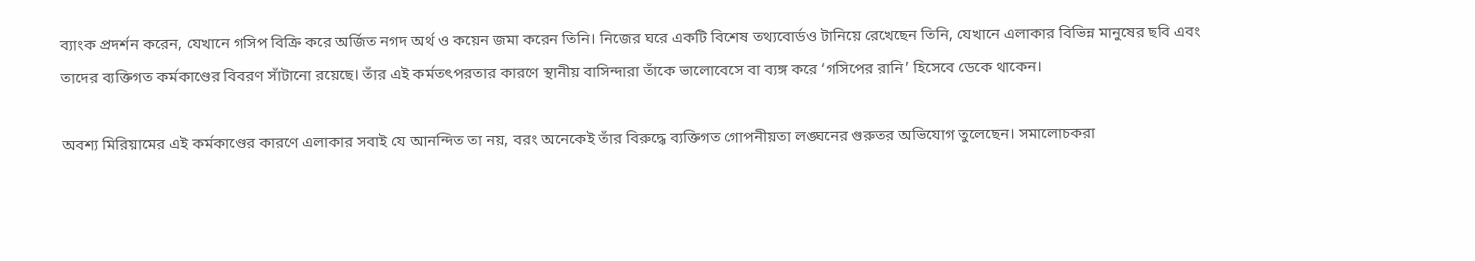ব্যাংক প্রদর্শন করেন, যেখানে গসিপ বিক্রি করে অর্জিত নগদ অর্থ ও কয়েন জমা করেন তিনি। নিজের ঘরে একটি বিশেষ তথ্যবোর্ডও টানিয়ে রেখেছেন তিনি, যেখানে এলাকার বিভিন্ন মানুষের ছবি এবং তাদের ব্যক্তিগত কর্মকাণ্ডের বিবরণ সাঁটানো রয়েছে। তাঁর এই কর্মতৎপরতার কারণে স্থানীয় বাসিন্দারা তাঁকে ভালোবেসে বা ব্যঙ্গ করে ‘গসিপের রানি’ হিসেবে ডেকে থাকেন।

অবশ্য মিরিয়ামের এই কর্মকাণ্ডের কারণে এলাকার সবাই যে আনন্দিত তা নয়, বরং অনেকেই তাঁর বিরুদ্ধে ব্যক্তিগত গোপনীয়তা লঙ্ঘনের গুরুতর অভিযোগ তুলেছেন। সমালোচকরা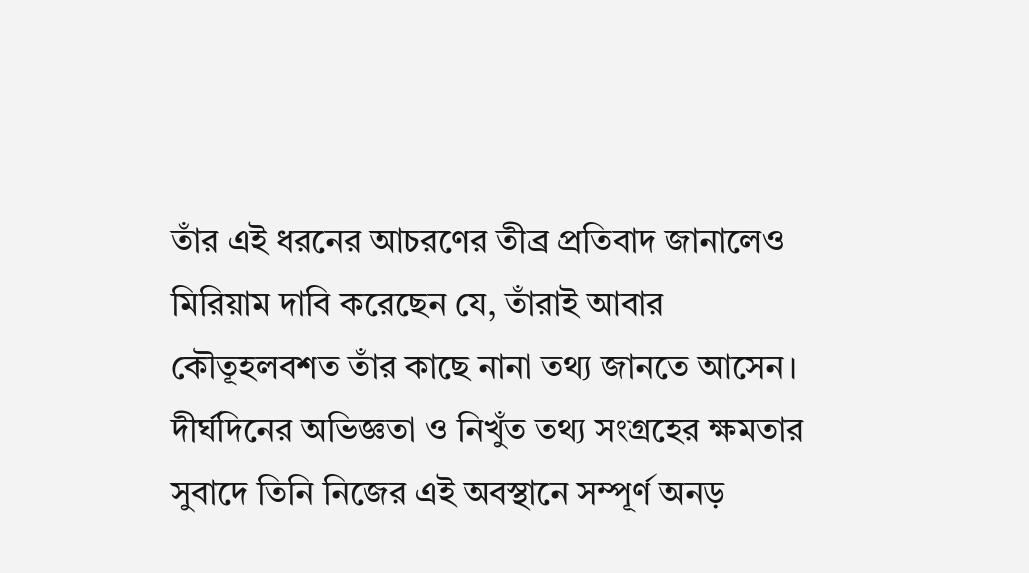তাঁর এই ধরনের আচরণের তীব্র প্রতিবাদ জানালেও মিরিয়াম দাবি করেছেন যে, তাঁরাই আবার কৌতূহলবশত তাঁর কাছে নানা তথ্য জানতে আসেন। দীর্ঘদিনের অভিজ্ঞতা ও নিখুঁত তথ্য সংগ্রহের ক্ষমতার সুবাদে তিনি নিজের এই অবস্থানে সম্পূর্ণ অনড়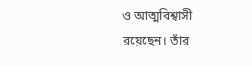ও আত্মবিশ্বাসী রয়েছেন। তাঁর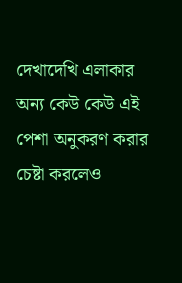দেখাদেখি এলাকার অন্য কেউ কেউ এই পেশা অনুকরণ করার চেষ্টা করলেও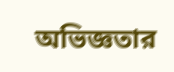অভিজ্ঞতার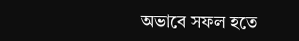অভাবে সফল হতে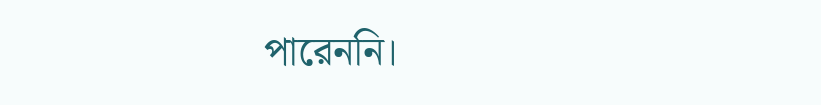পারেননি।